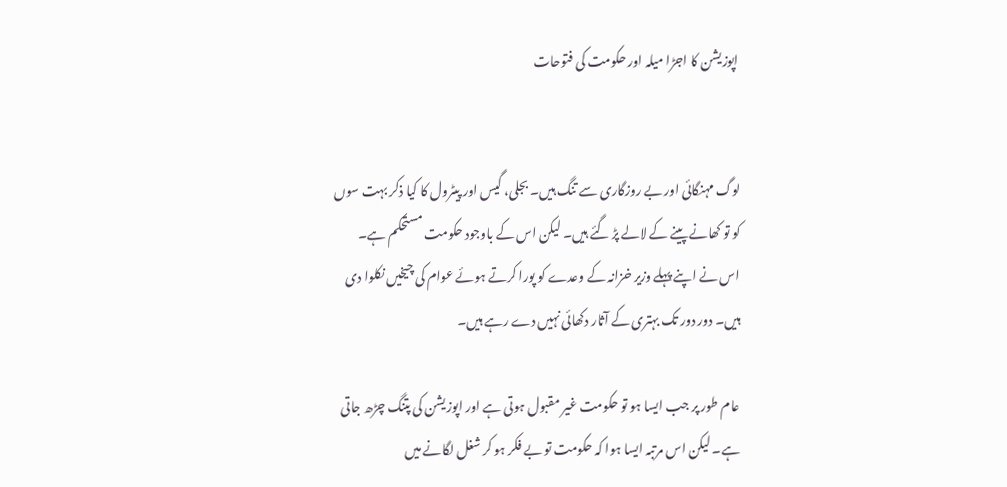اپوزیشن کا اجڑا میلہ اور حکومت کی فتوحات


لوگ مہنگائی اور بے روزگاری سے تنگ ہیں۔ بجلی، گیس اور پیٹرول کا کیا ذکر بہت سوں کو تو کھانے پینے کے لالے پڑ گئے ہیں۔ لیکن اس کے باوجود حکومت مستحکم ہے۔ اس نے اپنے پہلے وزیر خزانہ کے وعدے کو پورا کرتے ہوئے عوام کی چیخیں نکلوا دی ہیں۔ دور دور تک بہتری کے آثار دکھائی نہیں دے رہے ہیں۔

عام طور پر جب ایسا ہو تو حکومت غیر مقبول ہوتی ہے اور اپوزیشن کی پتنگ چڑھ جاتی ہے۔ لیکن اس مرتبہ ایسا ہوا کہ حکومت تو بے فکر ہو کر شغل لگانے میں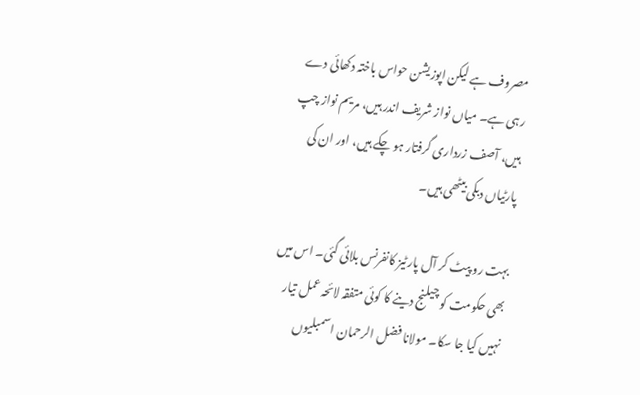مصروف ہے لیکن اپوزیشن حواس باختہ دکھائی دے رہی ہے۔ میاں نواز شریف اندر ہیں، مریم نواز چپ ہیں، آصف زرداری گرفتار ہو چکے ہیں، اور ان کی پارٹیاں دبکی بیٹھی ہیں۔

بہت رو پیٹ کر آل پارٹیز کانفرنس بلائی گئی۔ اس میں بھی حکومت کو چیلنج دینے کا کوئی متفقہ لائحہ عمل تیار نہیں کیا جا سکا۔ مولانا فضل الرحمان اسمبلیوں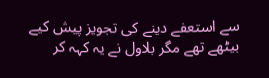سے استعفے دینے کی تجویز پیش کیے بیٹھے تھے مگر بلاول نے یہ کہہ کر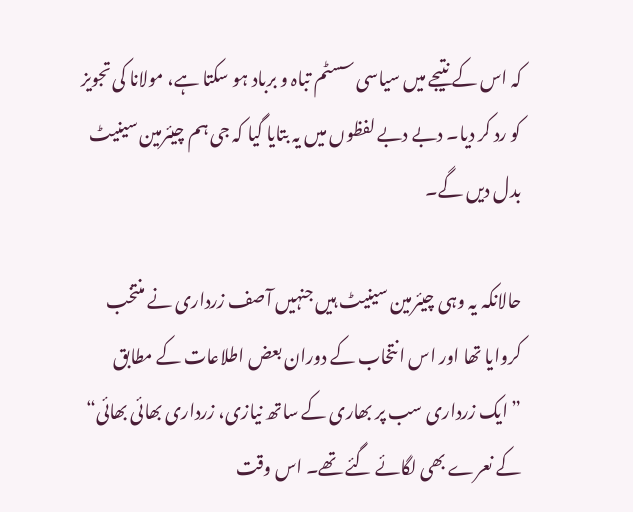کہ اس کے نتیجے میں سیاسی سسٹم تباہ و برباد ہو سکتا ہے، مولانا کی تجویز کو رد کر دیا۔ دبے دبے لفظوں میں یہ بتایا گیا کہ جی ہم چیئرمین سینیٹ بدل دیں گے۔

حالانکہ یہ وہی چیئرمین سینیٹ ہیں جنہیں آصف زرداری نے منتخب کروایا تھا اور اس انتخاب کے دوران بعض اطلاعات کے مطابق ”ایک زرداری سب پر بھاری کے ساتھ نیازی، زرداری بھائی بھائی“ کے نعرے بھی لگائے گئے تھے۔ اس وقت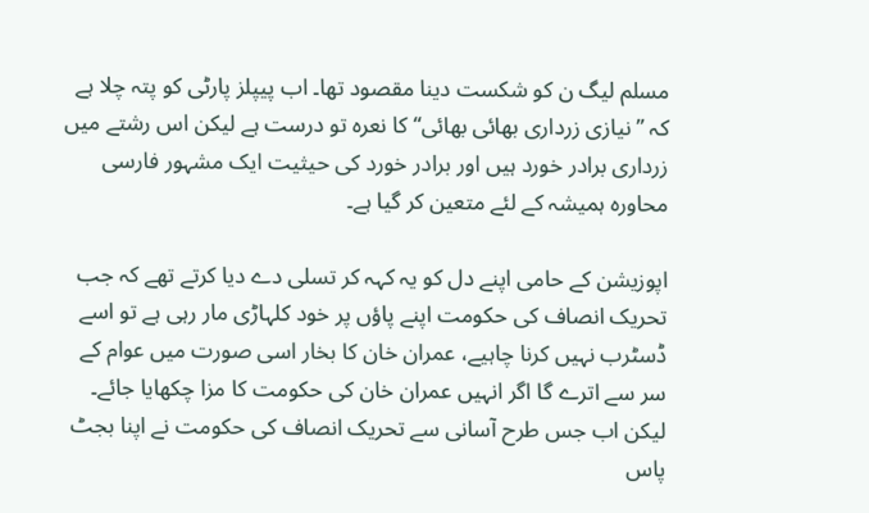مسلم لیگ ن کو شکست دینا مقصود تھا۔ اب پیپلز پارٹی کو پتہ چلا ہے کہ ”نیازی زرداری بھائی بھائی“ کا نعرہ تو درست ہے لیکن اس رشتے میں زرداری برادر خورد ہیں اور برادر خورد کی حیثیت ایک مشہور فارسی محاورہ ہمیشہ کے لئے متعین کر گیا ہے۔

اپوزیشن کے حامی اپنے دل کو یہ کہہ کر تسلی دے دیا کرتے تھے کہ جب تحریک انصاف کی حکومت اپنے پاؤں پر خود کلہاڑی مار رہی ہے تو اسے ڈسٹرب نہیں کرنا چاہیے، عمران خان کا بخار اسی صورت میں عوام کے سر سے اترے گا اگر انہیں عمران خان کی حکومت کا مزا چکھایا جائے۔ لیکن اب جس طرح آسانی سے تحریک انصاف کی حکومت نے اپنا بجٹ پاس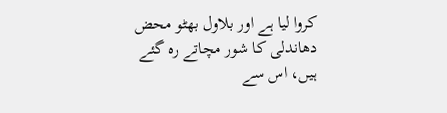کروا لیا ہے اور بلاول بھٹو محض دھاندلی کا شور مچاتے رہ گئے ہیں، اس سے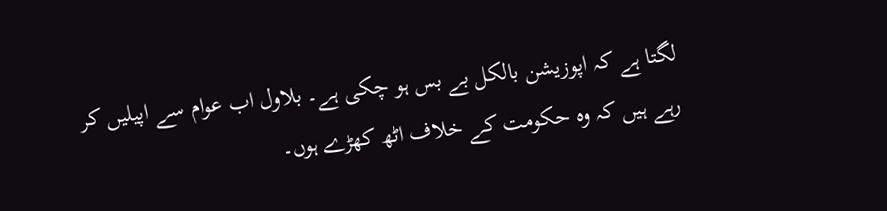لگتا ہے کہ اپوزیشن بالکل بے بس ہو چکی ہے۔ بلاول اب عوام سے اپیلیں کر رہے ہیں کہ وہ حکومت کے خلاف اٹھ کھڑے ہوں۔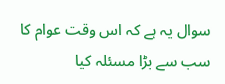سوال یہ ہے کہ اس وقت عوام کا سب سے بڑا مسئلہ کیا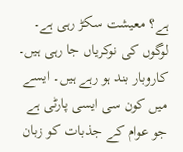ہے؟ معیشت سکڑ رہی ہے۔ لوگوں کی نوکریاں جا رہی ہیں۔ کاروبار بند ہو رہے ہیں۔ ایسے میں کون سی ایسی پارٹی ہے جو عوام کے جذبات کو زبان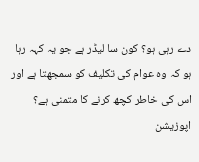دے رہی ہو؟ کون سا لیڈر ہے جو یہ کہہ رہا ہو کہ وہ عوام کی تکلیف کو سمجھتا ہے اور اس کی خاطر کچھ کرنے کا متمنی ہے؟ اپوزیشن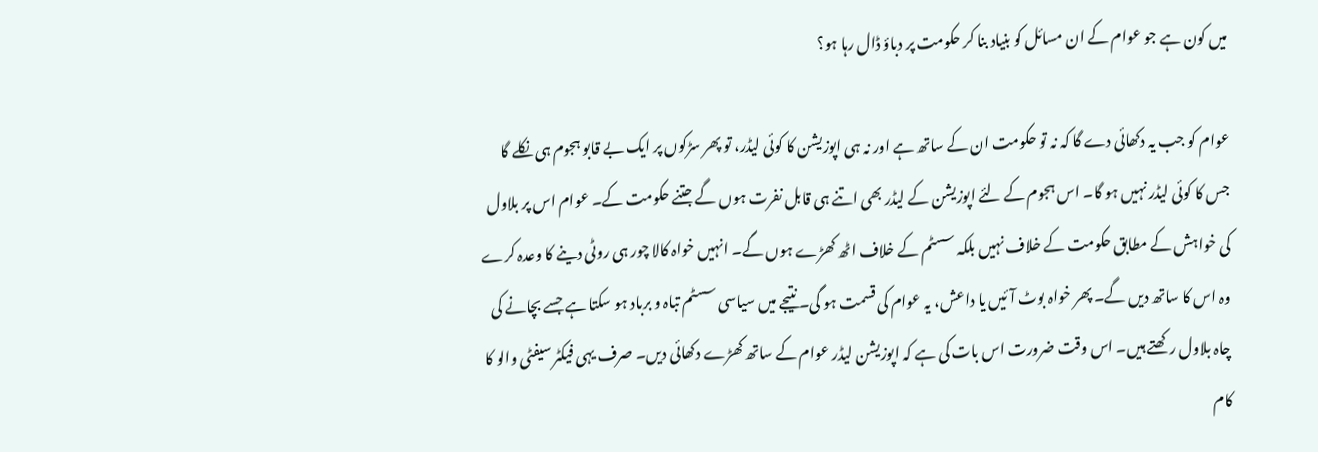میں کون ہے جو عوام کے ان مسائل کو بنیاد بنا کر حکومت پر دباؤ ڈال رہا ہو؟

عوام کو جب یہ دکھائی دے گا کہ نہ تو حکومت ان کے ساتھ ہے اور نہ ہی اپوزیشن کا کوئی لیڈر، تو پھر سڑکوں پر ایک بے قابو ہجوم ہی نکلے گا جس کا کوئی لیڈر نہیں ہو گا۔ اس ہجوم کے لئے اپوزیشن کے لیڈر بھی اتنے ہی قابل نفرت ہوں گے جتنے حکومت کے۔ عوام اس پر بلاول کی خواہش کے مطابق حکومت کے خلاف نہیں بلکہ سسٹم کے خلاف اٹھ کھڑے ہوں گے۔ انہیں خواہ کالا چور ہی روٹی دینے کا وعدہ کرے وہ اس کا ساتھ دیں گے۔ پھر خواہ بوٹ آئیں یا داعش، یہ عوام کی قسمت ہو گی۔ نتیجے میں سیاسی سسٹم تباہ و برباد ہو سکتا ہے جسے بچانے کی چاہ بلاول رکھتے ہیں۔ اس وقت ضرورت اس بات کی ہے کہ اپوزیشن لیڈر عوام کے ساتھ کھڑے دکھائی دیں۔ صرف یہی فیکٹر سیفٹی والو کا کام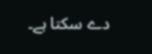دے سکتا ہے۔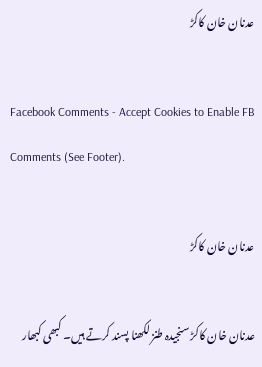عدنان خان کاکڑ

Facebook Comments - Accept Cookies to Enable FB Comments (See Footer).

عدنان خان کاکڑ

عدنان خان کاکڑ سنجیدہ طنز لکھنا پسند کرتے ہیں۔ کبھی کبھار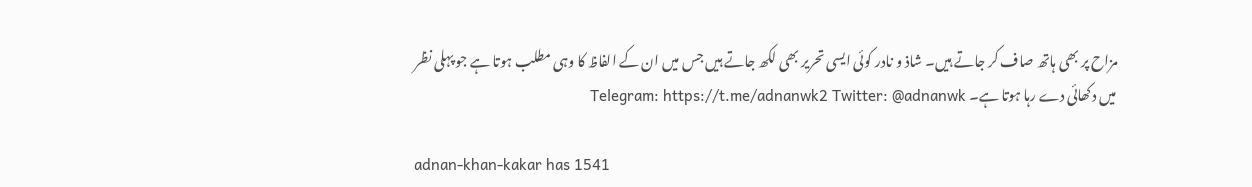مزاح پر بھی ہاتھ صاف کر جاتے ہیں۔ شاذ و نادر کوئی ایسی تحریر بھی لکھ جاتے ہیں جس میں ان کے الفاظ کا وہی مطلب ہوتا ہے جو پہلی نظر میں دکھائی دے رہا ہوتا ہے۔ Telegram: https://t.me/adnanwk2 Twitter: @adnanwk

adnan-khan-kakar has 1541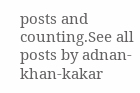posts and counting.See all posts by adnan-khan-kakar